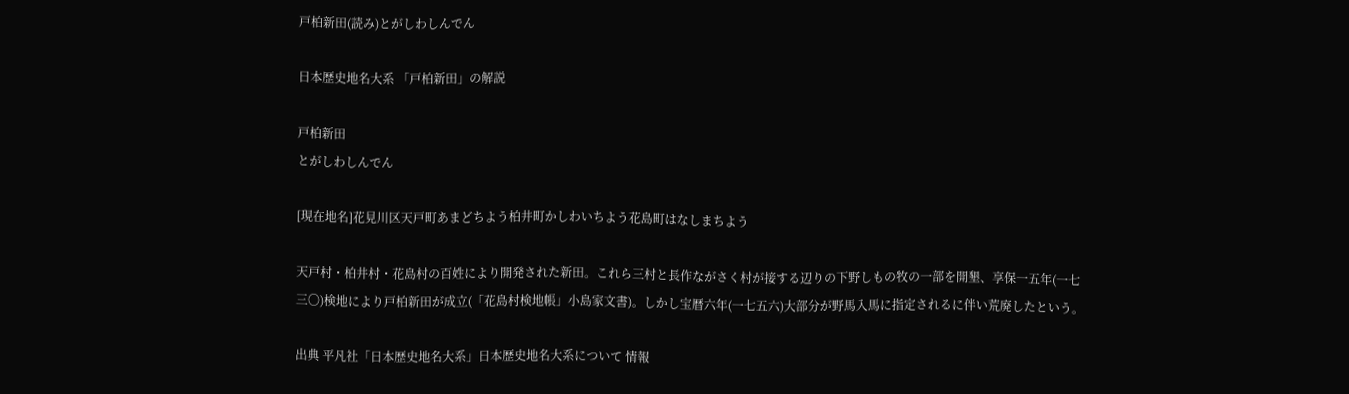戸柏新田(読み)とがしわしんでん

日本歴史地名大系 「戸柏新田」の解説

戸柏新田
とがしわしんでん

[現在地名]花見川区天戸町あまどちよう柏井町かしわいちよう花島町はなしまちよう

天戸村・柏井村・花島村の百姓により開発された新田。これら三村と長作ながさく村が接する辺りの下野しもの牧の一部を開墾、享保一五年(一七三〇)検地により戸柏新田が成立(「花島村検地帳」小島家文書)。しかし宝暦六年(一七五六)大部分が野馬入馬に指定されるに伴い荒廃したという。

出典 平凡社「日本歴史地名大系」日本歴史地名大系について 情報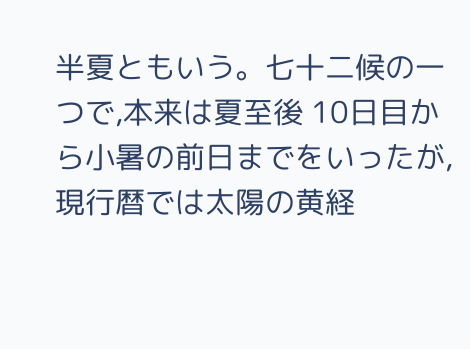半夏ともいう。七十二候の一つで,本来は夏至後 10日目から小暑の前日までをいったが,現行暦では太陽の黄経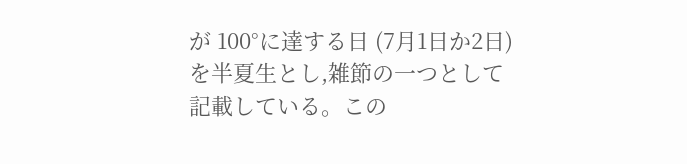が 100°に達する日 (7月1日か2日) を半夏生とし,雑節の一つとして記載している。この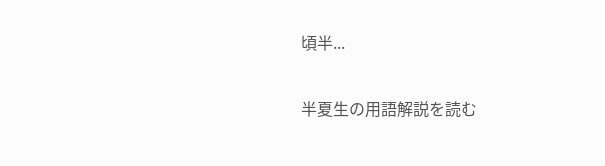頃半...

半夏生の用語解説を読む